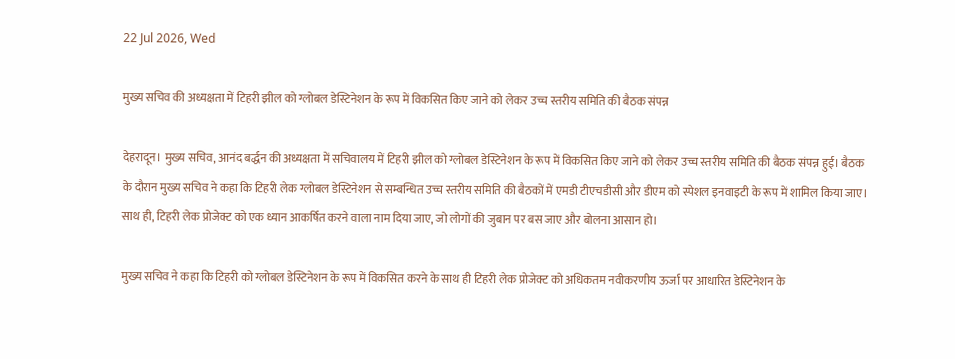22 Jul 2026, Wed

मुख्य सचिव की अध्यक्षता में टिहरी झील को ग्लोबल डेस्टिनेशन के रूप में विकसित किए जाने को लेकर उच्च स्तरीय समिति की बैठक संपन्न

देहरादून। मुख्य सचिव, आनंद बर्द्धन की अध्यक्षता में सचिवालय में टिहरी झील को ग्लोबल डेस्टिनेशन के रूप में विकसित किए जाने को लेकर उच्च स्तरीय समिति की बैठक संपन्न हुई। बैठक के दौरान मुख्य सचिव ने कहा कि टिहरी लेक ग्लोबल डेस्टिनेशन से सम्बन्धित उच्च स्तरीय समिति की बैठकों में एमडी टीएचडीसी और डीएम को स्पेशल इनवाइटी के रूप में शामिल किया जाए। साथ ही, टिहरी लेक प्रोजेक्ट को एक ध्यान आकर्षित करने वाला नाम दिया जाए, जो लोगों की जुबान पर बस जाए और बोलना आसान हो।

मुख्य सचिव ने कहा कि टिहरी को ग्लोबल डेस्टिनेशन के रूप में विकसित करने के साथ ही टिहरी लेक प्रोजेक्ट को अधिकतम नवीकरणीय ऊर्जा पर आधारित डेस्टिनेशन के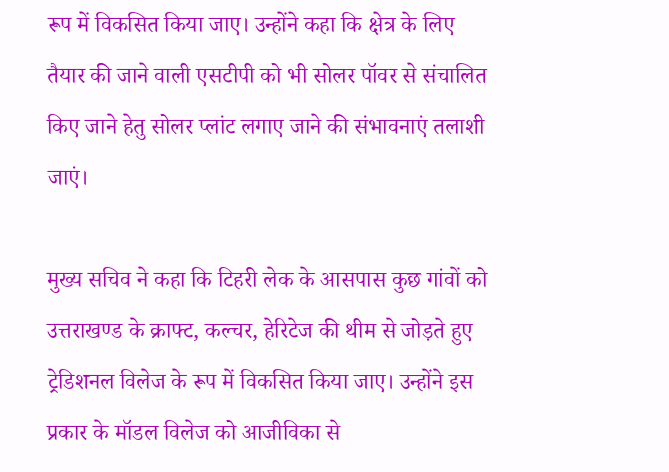रूप में विकसित किया जाए। उन्होंने कहा कि क्षेत्र के लिए तैयार की जाने वाली एसटीपी को भी सोलर पॉवर से संचालित किए जाने हेतु सोलर प्लांट लगाए जाने की संभावनाएं तलाशी जाएं।

मुख्य सचिव ने कहा कि टिहरी लेक के आसपास कुछ गांवों को उत्तराखण्ड के क्राफ्ट, कल्चर, हेरिटेज की थीम से जोड़ते हुए ट्रेडिशनल विलेज के रूप में विकसित किया जाए। उन्होंने इस प्रकार के मॉडल विलेज को आजीविका से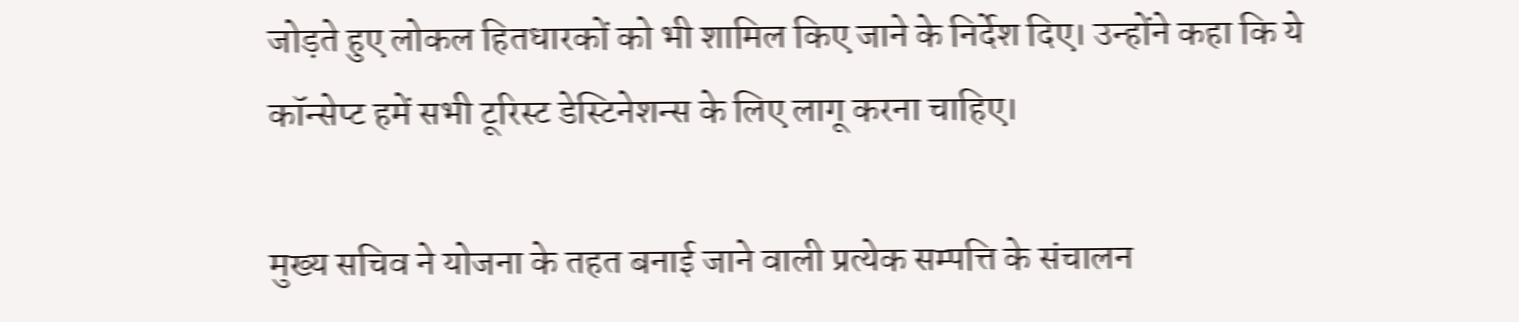जोड़ते हुए लोकल हितधारकों को भी शामिल किए जाने के निर्देश दिए। उन्होंने कहा कि ये कॉन्सेप्ट हमें सभी टूरिस्ट डेस्टिनेशन्स के लिए लागू करना चाहिए।

मुख्य सचिव ने योजना के तहत बनाई जाने वाली प्रत्येक सम्पत्ति के संचालन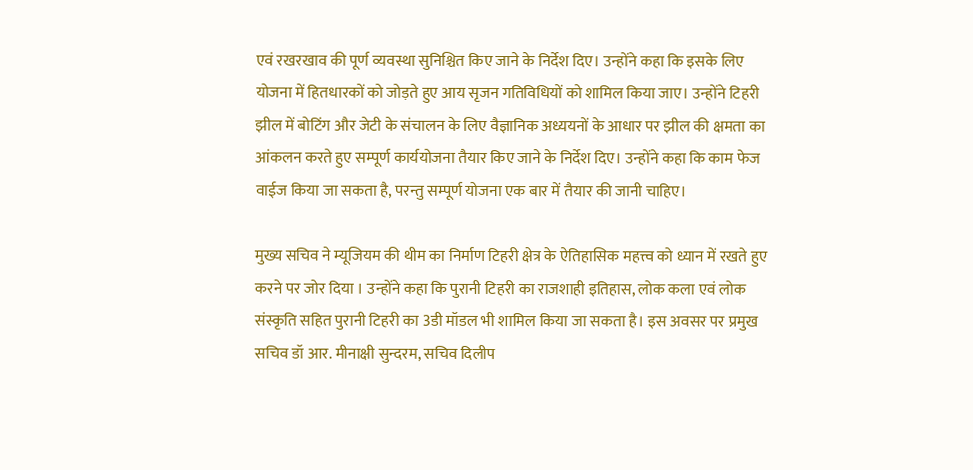एवं रखरखाव की पूर्ण व्यवस्था सुनिश्चित किए जाने के निर्देश दिए। उन्होंने कहा कि इसके लिए योजना में हितधारकों को जोड़ते हुए आय सृजन गतिविधियों को शामिल किया जाए। उन्होंने टिहरी झील में बोटिंग और जेटी के संचालन के लिए वैज्ञानिक अध्ययनों के आधार पर झील की क्षमता का आंकलन करते हुए सम्पूर्ण कार्ययोजना तैयार किए जाने के निर्देश दिए। उन्होंने कहा कि काम फेज वाईज किया जा सकता है, परन्तु सम्पूर्ण योजना एक बार में तैयार की जानी चाहिए।

मुख्य सचिव ने म्यूजियम की थीम का निर्माण टिहरी क्षेत्र के ऐतिहासिक महत्त्व को ध्यान में रखते हुए करने पर जोर दिया । उन्होंने कहा कि पुरानी टिहरी का राजशाही इतिहास, लोक कला एवं लोक संस्कृति सहित पुरानी टिहरी का 3डी मॉडल भी शामिल किया जा सकता है। इस अवसर पर प्रमुख सचिव डॉ आर. मीनाक्षी सुन्दरम, सचिव दिलीप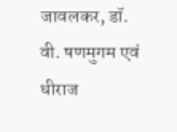जावलकर, डॉ. वी. षणमुगम एवं धीराज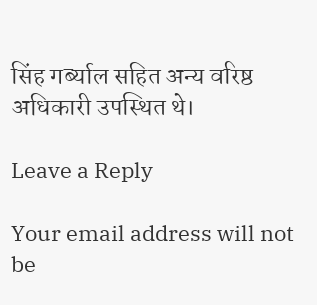सिंह गर्ब्याल सहित अन्य वरिष्ठ अधिकारी उपस्थित थे।

Leave a Reply

Your email address will not be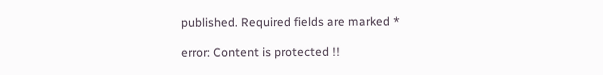published. Required fields are marked *

error: Content is protected !!